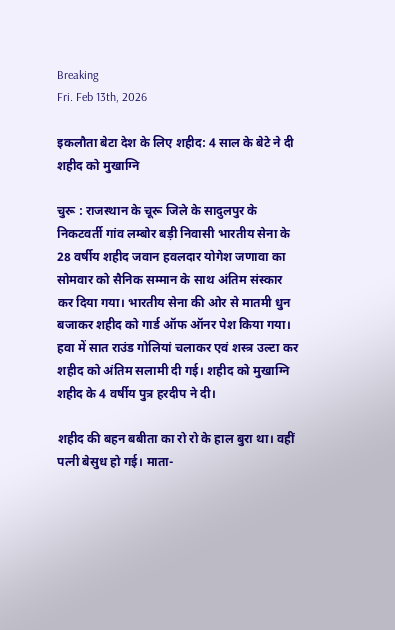Breaking
Fri. Feb 13th, 2026

इकलौता बेटा देश के लिए शहीद: 4 साल के बेटे ने दी शहीद को मुखाग्नि

चुरू : राजस्थान के चूरू जिले के सादुलपुर के निकटवर्ती गांव लम्बोर बड़ी निवासी भारतीय सेना के 28 वर्षीय शहीद जवान हवलदार योगेश जणावा का सोमवार को सैनिक सम्मान के साथ अंतिम संस्कार कर दिया गया। भारतीय सेना की ओर से मातमी धुन बजाकर शहीद को गार्ड ऑफ ऑनर पेश किया गया। हवा में सात राउंड गोलियां चलाकर एवं शस्त्र उल्टा कर शहीद को अंतिम सलामी दी गई। शहीद को मुखाग्नि शहीद के 4 वर्षीय पुत्र हरदीप ने दी।

शहीद की बहन बबीता का रो रो के हाल बुरा था। वहीं पत्नी बेसुध हो गई। माता-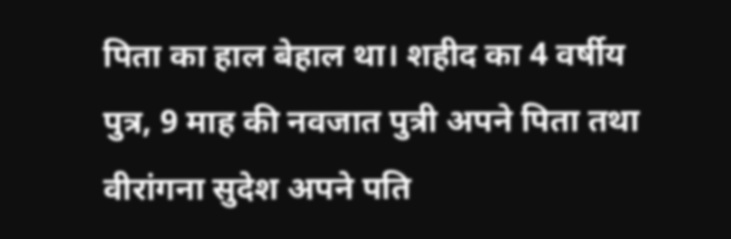पिता का हाल बेहाल था। शहीद का 4 वर्षीय पुत्र, 9 माह की नवजात पुत्री अपने पिता तथा वीरांगना सुदेश अपने पति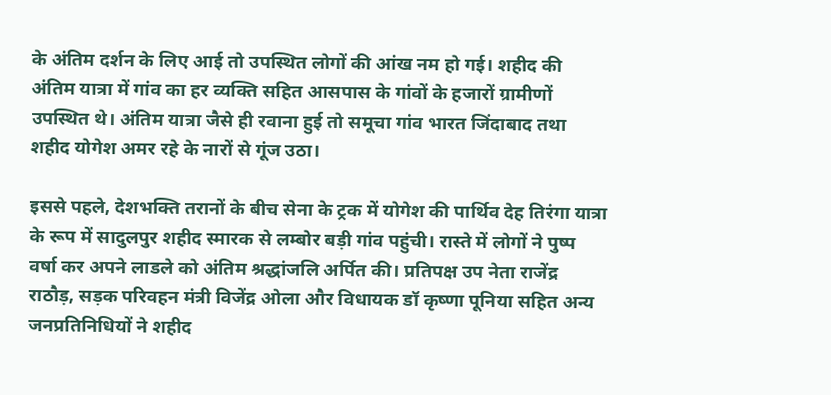के अंतिम दर्शन के लिए आई तो उपस्थित लोगों की आंख नम हो गई। शहीद की अंतिम यात्रा में गांव का हर व्यक्ति सहित आसपास के गांवों के हजारों ग्रामीणों उपस्थित थे। अंतिम यात्रा जैसे ही रवाना हुई तो समूचा गांव भारत जिंदाबाद तथा शहीद योगेश अमर रहे के नारों से गूंज उठा।

इससे पहले, देशभक्ति तरानों के बीच सेना के ट्रक में योगेश की पार्थिव देह तिरंगा यात्रा के रूप में सादुलपुर शहीद स्मारक से लम्बोर बड़ी गांव पहुंची। रास्ते में लोगों ने पुष्प वर्षा कर अपने लाडले को अंतिम श्रद्धांजलि अर्पित की। प्रतिपक्ष उप नेता राजेंद्र राठौड़, सड़क परिवहन मंत्री विजेंद्र ओला और विधायक डॉ कृष्णा पूनिया सहित अन्य जनप्रतिनिधियों ने शहीद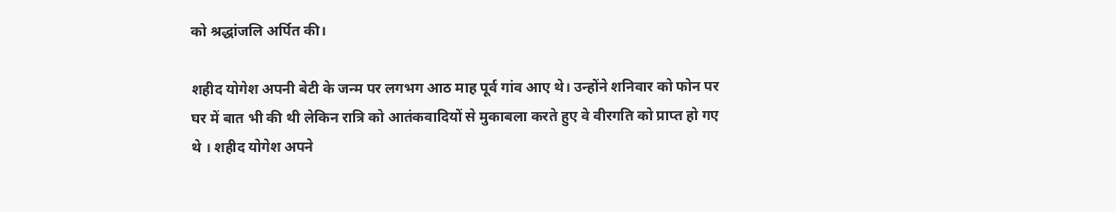को श्रद्धांजलि अर्पित की।

शहीद योगेश अपनी बेटी के जन्म पर लगभग आठ माह पूर्व गांव आए थे। उन्होंने शनिवार को फोन पर घर में बात भी की थी लेकिन रात्रि को आतंकवादियों से मुकाबला करते हुए वे वीरगति को प्राप्त हो गए थे । शहीद योगेश अपने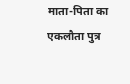माता-पिता का एकलौता पुत्र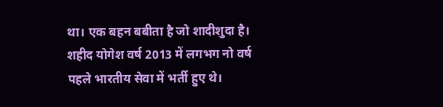था। एक बहन बबीता है जो शादीशुदा है। शहीद योगेश वर्ष 2013 में लगभग नो वर्ष पहले भारतीय सेवा में भर्ती हुए थे।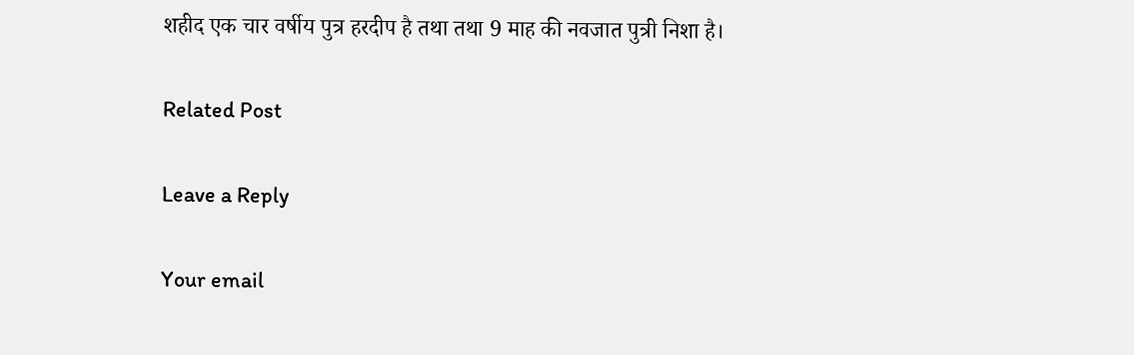शहीद एक चार वर्षीय पुत्र हरदीप है तथा तथा 9 माह की नवजात पुत्री निशा है।

Related Post

Leave a Reply

Your email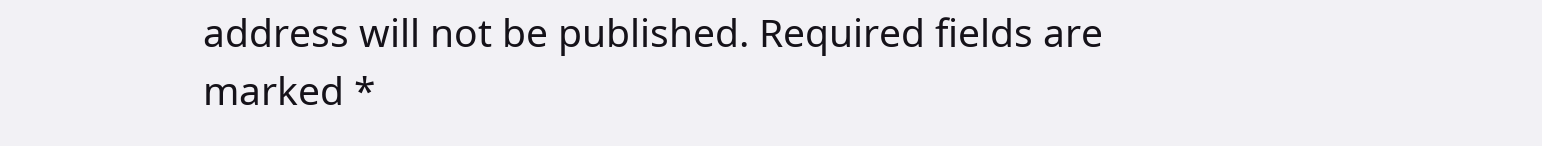address will not be published. Required fields are marked *